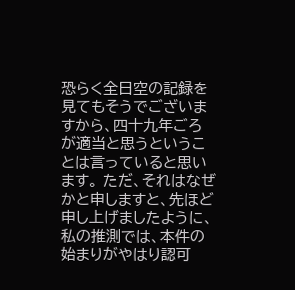恐らく全日空の記録を見てもそうでございますから、四十九年ごろが適当と思うということは言っていると思います。 ただ、それはなぜかと申しますと、先ほど申し上げましたように、私の推測では、本件の始まりがやはり認可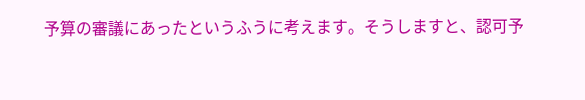予算の審議にあったというふうに考えます。そうしますと、認可予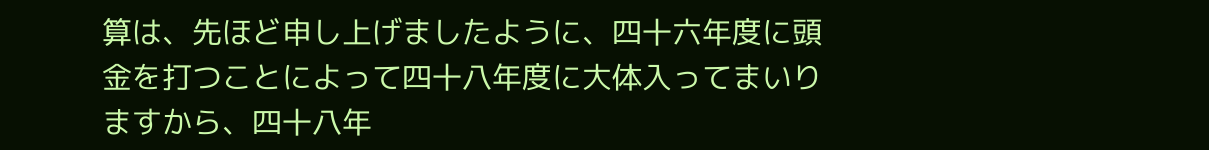算は、先ほど申し上げましたように、四十六年度に頭金を打つことによって四十八年度に大体入ってまいりますから、四十八年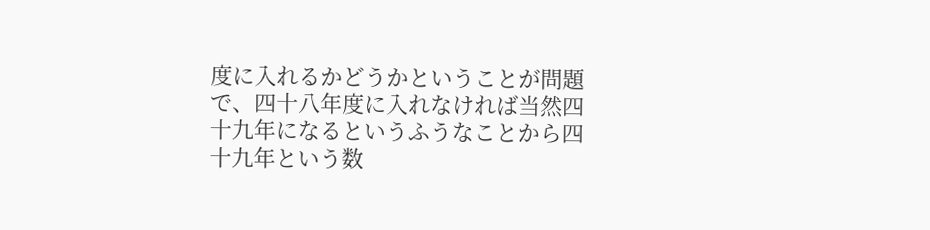度に入れるかどうかということが問題で、四十八年度に入れなければ当然四十九年になるというふうなことから四十九年という数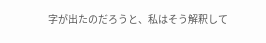字が出たのだろうと、私はそう解釈して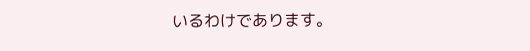いるわけであります。